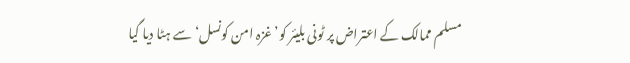مسلم ممالک کے اعتراض پر ٹونی بلیئر کو’غزہ امن کونسل‘سے ہٹا دیا گیا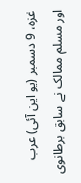غزہ، 9 دسمبر (یو این آئی) عرب اور مسلم ممالک نے سابق برطانوی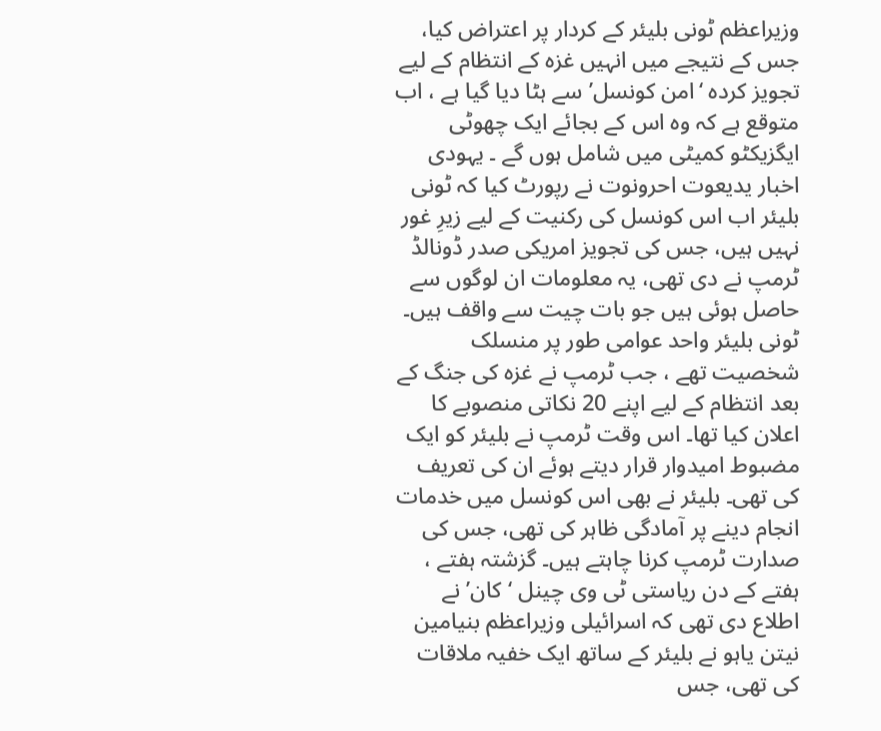وزیراعظم ٹونی بلیئر کے کردار پر اعتراض کیا، جس کے نتیجے میں انہیں غزہ کے انتظام کے لیے تجویز کردہ ‘امن کونسل’ سے ہٹا دیا گیا ہے ، اب متوقع ہے کہ وہ اس کے بجائے ایک چھوٹی ایگزیکٹو کمیٹی میں شامل ہوں گے ۔ یہودی اخبار یدیعوت احرونوت نے رپورٹ کیا کہ ٹونی بلیئر اب اس کونسل کی رکنیت کے لیے زیرِ غور نہیں ہیں، جس کی تجویز امریکی صدر ڈونالڈ ٹرمپ نے دی تھی، یہ معلومات ان لوگوں سے حاصل ہوئی ہیں جو بات چیت سے واقف ہیں۔ ٹونی بلیئر واحد عوامی طور پر منسلک شخصیت تھے ، جب ٹرمپ نے غزہ کی جنگ کے بعد انتظام کے لیے اپنے 20 نکاتی منصوبے کا اعلان کیا تھا۔ اس وقت ٹرمپ نے بلیئر کو ایک مضبوط امیدوار قرار دیتے ہوئے ان کی تعریف کی تھی۔ بلیئر نے بھی اس کونسل میں خدمات انجام دینے پر آمادگی ظاہر کی تھی، جس کی صدارت ٹرمپ کرنا چاہتے ہیں۔ گزشتہ ہفتے ، ہفتے کے دن ریاستی ٹی وی چینل ‘کان’ نے اطلاع دی تھی کہ اسرائیلی وزیراعظم بنیامین نیتن یاہو نے بلیئر کے ساتھ ایک خفیہ ملاقات کی تھی، جس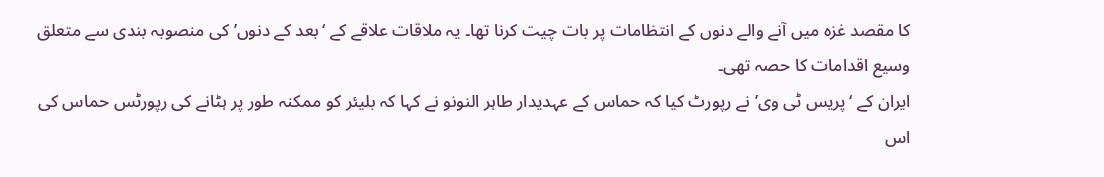کا مقصد غزہ میں آنے والے دنوں کے انتظامات پر بات چیت کرنا تھا۔ یہ ملاقات علاقے کے ‘بعد کے دنوں’ کی منصوبہ بندی سے متعلق وسیع اقدامات کا حصہ تھی۔
ایران کے ‘پریس ٹی وی’ نے رپورٹ کیا کہ حماس کے عہدیدار طاہر النونو نے کہا کہ بلیئر کو ممکنہ طور پر ہٹانے کی رپورٹس حماس کی اس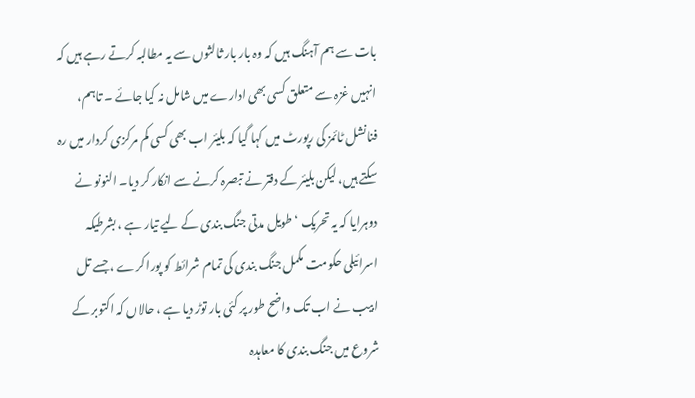بات سے ہم آہنگ ہیں کہ وہ بار بار ثالثوں سے یہ مطالبہ کرتے رہے ہیں کہ انہیں غزہ سے متعلق کسی بھی ادارے میں شامل نہ کیا جائے ۔ تاہم، فنانشل ٹائمز کی رپورٹ میں کہا گیا کہ بلیئر اب بھی کسی کم مرکزی کردار میں رہ سکتے ہیں، لیکن بلیئر کے دفتر نے تبصرہ کرنے سے انکار کر دیا۔ النونو نے دوہرایا کہ یہ تحریک ‘طویل مدتی جنگ بندی کے لیے تیار ہے ، بشرطیکہ اسرائیلی حکومت مکمل جنگ بندی کی تمام شرائط کو پورا کرے ، جسے تل ابیب نے اب تک واضح طور پر کئی بار توڑ دیا ہے ، حالاں کہ اکتوبر کے شروع میں جنگ بندی کا معاہدہ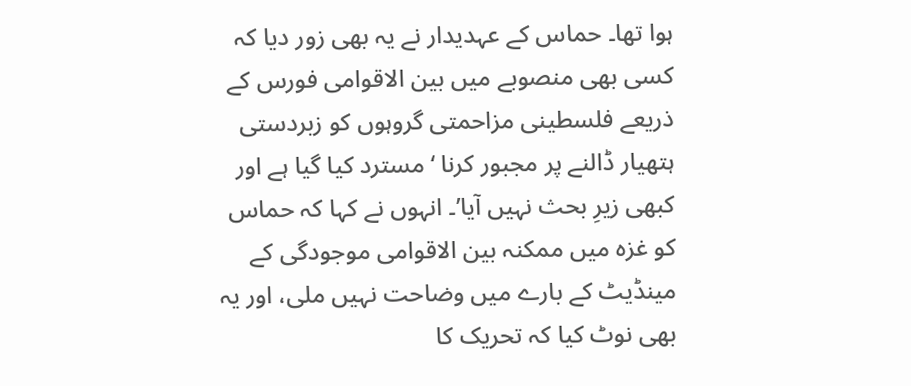ہوا تھا۔ حماس کے عہدیدار نے یہ بھی زور دیا کہ کسی بھی منصوبے میں بین الاقوامی فورس کے ذریعے فلسطینی مزاحمتی گروہوں کو زبردستی ہتھیار ڈالنے پر مجبور کرنا ‘مسترد کیا گیا ہے اور کبھی زیرِ بحث نہیں آیا’۔ انہوں نے کہا کہ حماس کو غزہ میں ممکنہ بین الاقوامی موجودگی کے مینڈیٹ کے بارے میں وضاحت نہیں ملی، اور یہ بھی نوٹ کیا کہ تحریک کا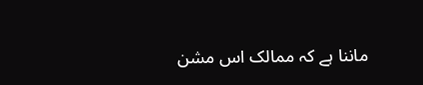ماننا ہے کہ ممالک اس مشن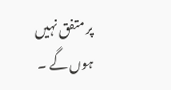پر متفق نہیں ہوں گے ۔